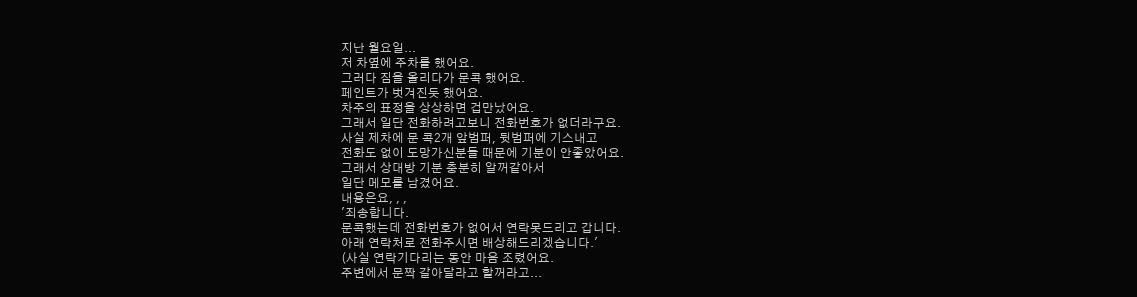지난 월요일...
저 차옆에 주차를 했어요.
그러다 짐을 올리다가 문콕 했어요.
페인트가 벗겨진듯 했어요.
차주의 표정을 상상하면 겁만났어요.
그래서 일단 전화하려고보니 전화번호가 없더라구요.
사실 제차에 문 콕2개 앞범퍼, 뒷범퍼에 기스내고
전화도 없이 도망가신분들 때문에 기분이 안좋았어요.
그래서 상대방 기분 충분히 알꺼같아서
일단 메모를 남겼어요.
내용은요, , ,
'죄송합니다.
문콕했는데 전화번호가 없어서 연락못드리고 갑니다.
아래 연락처로 전화주시면 배상해드리겠습니다.'
(사실 연락기다리는 동안 마음 조렸어요.
주변에서 문짝 갈아달라고 할꺼라고...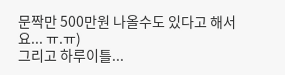문짝만 500만원 나올수도 있다고 해서요... ㅠ.ㅠ)
그리고 하루이틀...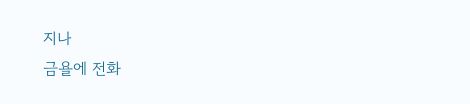지나
금욜에 전화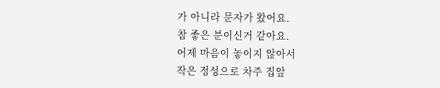가 아니라 문자가 왔어요.
참 좋은 분이신거 같아요.
어제 마음이 놓이지 않아서
작은 정성으로 차주 집앞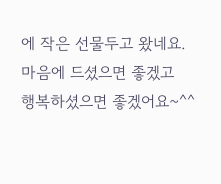에 작은 선물두고 왔네요.
마음에 드셨으면 좋겠고
행복하셨으면 좋겠어요~^^